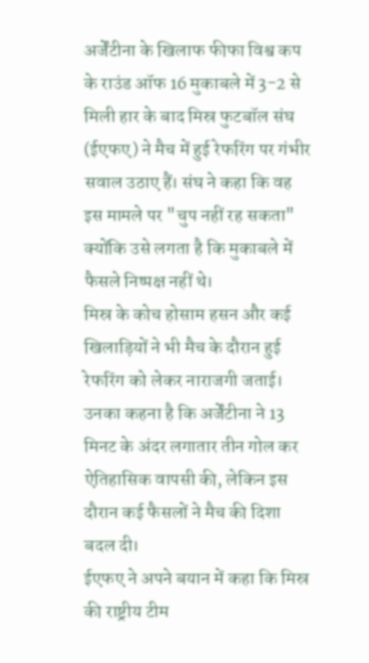अर्जेंटीना के खिलाफ फीफा विश्व कप के राउंड ऑफ 16 मुकाबले में 3-2 से मिली हार के बाद मिस्र फुटबॉल संघ (ईएफए) ने मैच में हुई रेफरिंग पर गंभीर सवाल उठाए हैं। संघ ने कहा कि वह इस मामले पर "चुप नहीं रह सकता" क्योंकि उसे लगता है कि मुकाबले में फैसले निष्पक्ष नहीं थे।
मिस्र के कोच होसाम हसन और कई खिलाड़ियों ने भी मैच के दौरान हुई रेफरिंग को लेकर नाराजगी जताई। उनका कहना है कि अर्जेंटीना ने 13 मिनट के अंदर लगातार तीन गोल कर ऐतिहासिक वापसी की, लेकिन इस दौरान कई फैसलों ने मैच की दिशा बदल दी।
ईएफए ने अपने बयान में कहा कि मिस्र की राष्ट्रीय टीम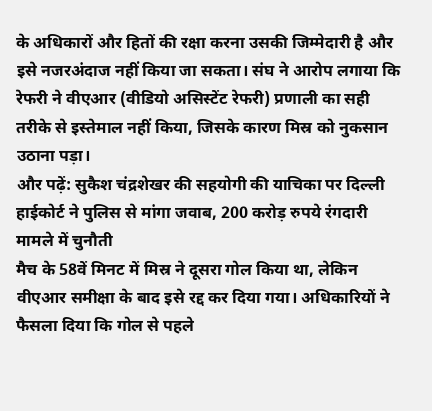के अधिकारों और हितों की रक्षा करना उसकी जिम्मेदारी है और इसे नजरअंदाज नहीं किया जा सकता। संघ ने आरोप लगाया कि रेफरी ने वीएआर (वीडियो असिस्टेंट रेफरी) प्रणाली का सही तरीके से इस्तेमाल नहीं किया, जिसके कारण मिस्र को नुकसान उठाना पड़ा।
और पढ़ें: सुकैश चंद्रशेखर की सहयोगी की याचिका पर दिल्ली हाईकोर्ट ने पुलिस से मांगा जवाब, 200 करोड़ रुपये रंगदारी मामले में चुनौती
मैच के 58वें मिनट में मिस्र ने दूसरा गोल किया था, लेकिन वीएआर समीक्षा के बाद इसे रद्द कर दिया गया। अधिकारियों ने फैसला दिया कि गोल से पहले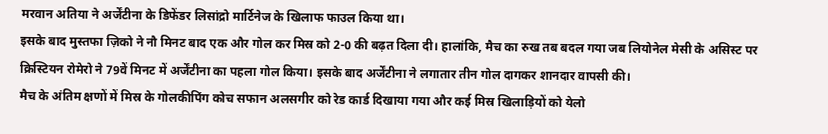मरवान अतिया ने अर्जेंटीना के डिफेंडर लिसांद्रो मार्टिनेज के खिलाफ फाउल किया था।
इसके बाद मुस्तफा ज़िको ने नौ मिनट बाद एक और गोल कर मिस्र को 2-0 की बढ़त दिला दी। हालांकि, मैच का रुख तब बदल गया जब लियोनेल मेसी के असिस्ट पर क्रिस्टियन रोमेरो ने 79वें मिनट में अर्जेंटीना का पहला गोल किया। इसके बाद अर्जेंटीना ने लगातार तीन गोल दागकर शानदार वापसी की।
मैच के अंतिम क्षणों में मिस्र के गोलकीपिंग कोच सफान अलसगीर को रेड कार्ड दिखाया गया और कई मिस्र खिलाड़ियों को येलो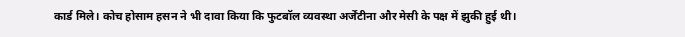कार्ड मिले। कोच होसाम हसन ने भी दावा किया कि फुटबॉल व्यवस्था अर्जेंटीना और मेसी के पक्ष में झुकी हुई थी।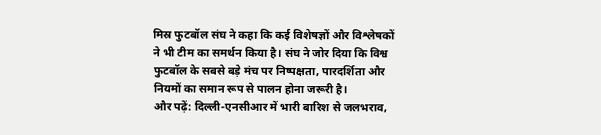मिस्र फुटबॉल संघ ने कहा कि कई विशेषज्ञों और विश्लेषकों ने भी टीम का समर्थन किया है। संघ ने जोर दिया कि विश्व फुटबॉल के सबसे बड़े मंच पर निष्पक्षता, पारदर्शिता और नियमों का समान रूप से पालन होना जरूरी है।
और पढ़ें: दिल्ली-एनसीआर में भारी बारिश से जलभराव,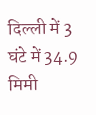दिल्ली में 3 घंटे में 34.9 मिमी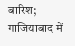बारिश; गाजियाबाद में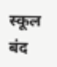स्कूल बंद